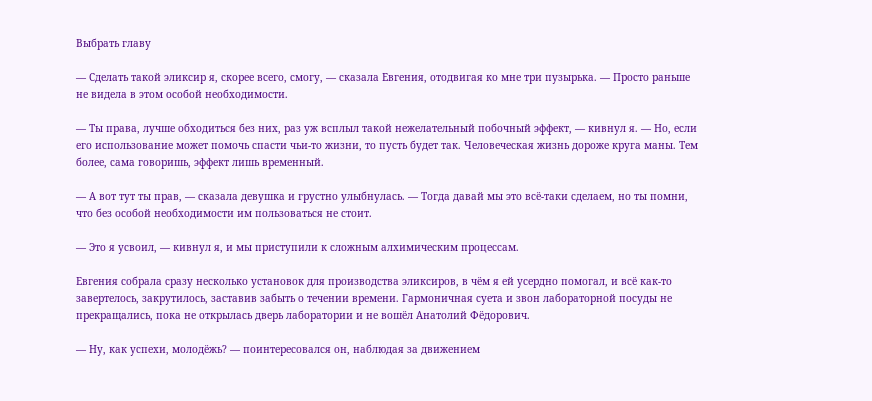Выбрать главу

— Сделать такой эликсир я, скорее всего, смогу, — сказала Евгения, отодвигая ко мне три пузырька. — Просто раньше не видела в этом особой необходимости.

— Ты права, лучше обходиться без них, раз уж всплыл такой нежелательный побочный эффект, — кивнул я. — Но, если его использование может помочь спасти чьи-то жизни, то пусть будет так. Человеческая жизнь дороже круга маны. Тем более, сама говоришь, эффект лишь временный.

— А вот тут ты прав, — сказала девушка и грустно улыбнулась. — Тогда давай мы это всё-таки сделаем, но ты помни, что без особой необходимости им пользоваться не стоит.

— Это я усвоил, — кивнул я, и мы приступили к сложным алхимическим процессам.

Евгения собрала сразу несколько установок для производства эликсиров, в чём я ей усердно помогал, и всё как-то завертелось, закрутилось, заставив забыть о течении времени. Гармоничная суета и звон лабораторной посуды не прекращались, пока не открылась дверь лаборатории и не вошёл Анатолий Фёдорович.

— Ну, как успехи, молодёжь? — поинтересовался он, наблюдая за движением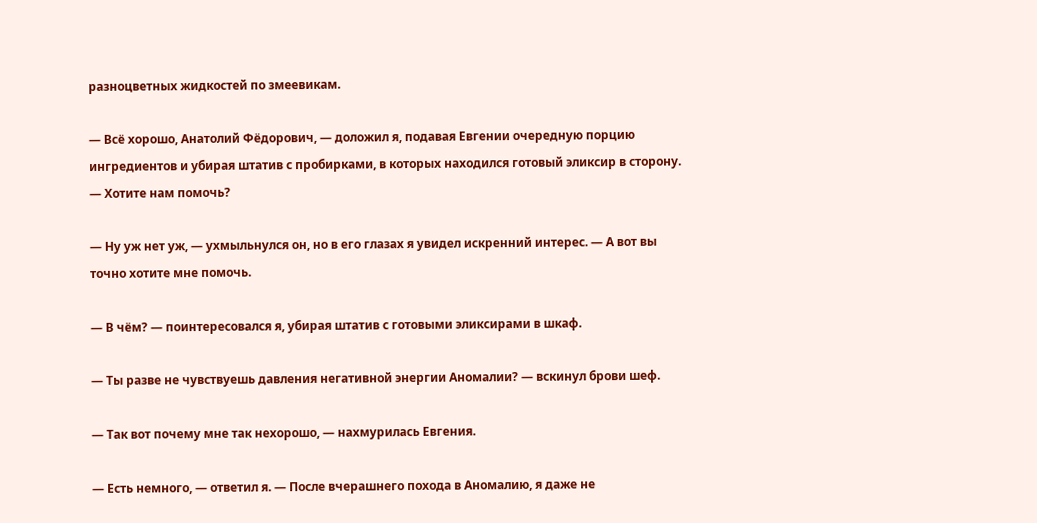разноцветных жидкостей по змеевикам.

— Всё хорошо, Анатолий Фёдорович, — доложил я, подавая Евгении очередную порцию ингредиентов и убирая штатив с пробирками, в которых находился готовый эликсир в сторону. — Хотите нам помочь?

— Ну уж нет уж, — ухмыльнулся он, но в его глазах я увидел искренний интерес. — А вот вы точно хотите мне помочь.

— В чём? — поинтересовался я, убирая штатив с готовыми эликсирами в шкаф.

— Ты разве не чувствуешь давления негативной энергии Аномалии? — вскинул брови шеф.

— Так вот почему мне так нехорошо, — нахмурилась Евгения.

— Есть немного, — ответил я. — После вчерашнего похода в Аномалию, я даже не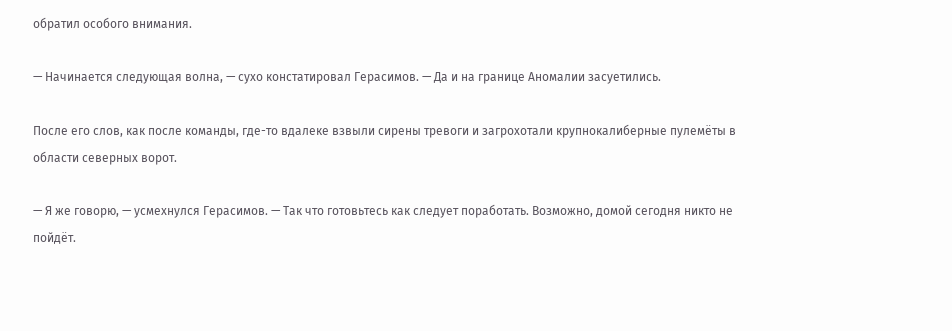обратил особого внимания.

— Начинается следующая волна, — сухо констатировал Герасимов. — Да и на границе Аномалии засуетились.

После его слов, как после команды, где-то вдалеке взвыли сирены тревоги и загрохотали крупнокалиберные пулемёты в области северных ворот.

— Я же говорю, — усмехнулся Герасимов. — Так что готовьтесь как следует поработать. Возможно, домой сегодня никто не пойдёт.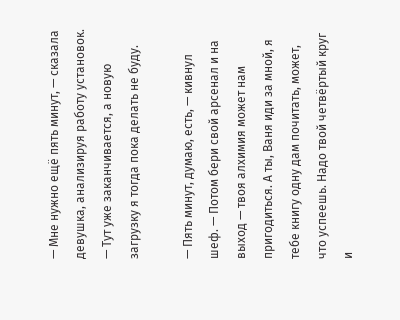— Мне нужно ещё пять минут, — сказала девушка, анализируя работу установок. — Тут уже заканчивается, а новую загрузку я тогда пока делать не буду.

— Пять минут, думаю, есть, — кивнул шеф. — Потом бери свой арсенал и на выход — твоя алхимия может нам пригодиться. А ты, Ваня иди за мной, я тебе книгу одну дам почитать, может, что успеешь. Надо твой четвёртый круг и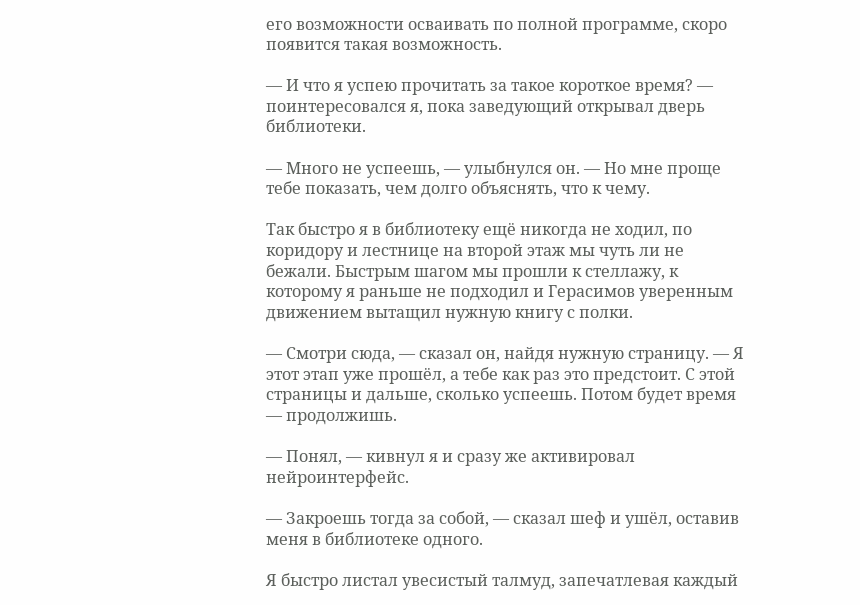его возможности осваивать по полной программе, скоро появится такая возможность.

— И что я успею прочитать за такое короткое время? — поинтересовался я, пока заведующий открывал дверь библиотеки.

— Много не успеешь, — улыбнулся он. — Но мне проще тебе показать, чем долго объяснять, что к чему.

Так быстро я в библиотеку ещё никогда не ходил, по коридору и лестнице на второй этаж мы чуть ли не бежали. Быстрым шагом мы прошли к стеллажу, к которому я раньше не подходил и Герасимов уверенным движением вытащил нужную книгу с полки.

— Смотри сюда, — сказал он, найдя нужную страницу. — Я этот этап уже прошёл, а тебе как раз это предстоит. С этой страницы и дальше, сколько успеешь. Потом будет время — продолжишь.

— Понял, — кивнул я и сразу же активировал нейроинтерфейс.

— Закроешь тогда за собой, — сказал шеф и ушёл, оставив меня в библиотеке одного.

Я быстро листал увесистый талмуд, запечатлевая каждый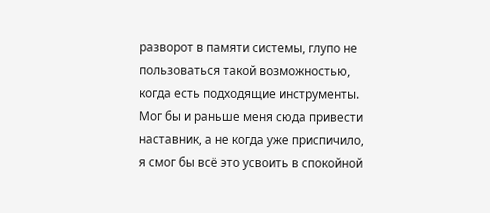разворот в памяти системы, глупо не пользоваться такой возможностью, когда есть подходящие инструменты. Мог бы и раньше меня сюда привести наставник, а не когда уже приспичило, я смог бы всё это усвоить в спокойной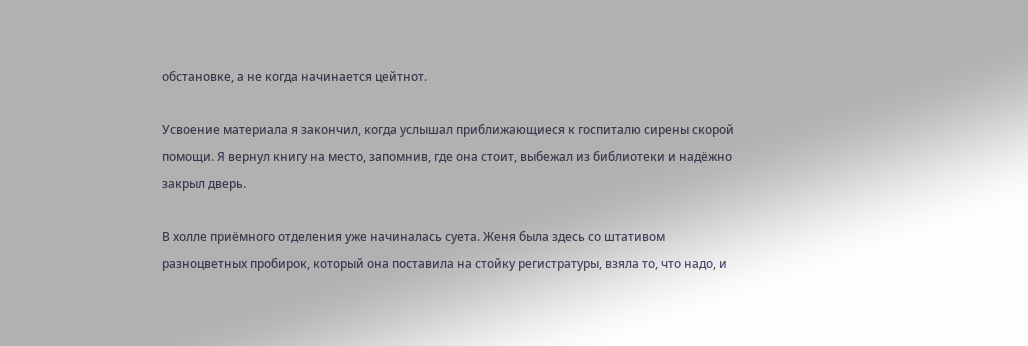обстановке, а не когда начинается цейтнот.

Усвоение материала я закончил, когда услышал приближающиеся к госпиталю сирены скорой помощи. Я вернул книгу на место, запомнив, где она стоит, выбежал из библиотеки и надёжно закрыл дверь.

В холле приёмного отделения уже начиналась суета. Женя была здесь со штативом разноцветных пробирок, который она поставила на стойку регистратуры, взяла то, что надо, и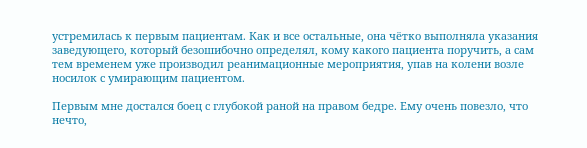устремилась к первым пациентам. Как и все остальные, она чётко выполняла указания заведующего, который безошибочно определял, кому какого пациента поручить, а сам тем временем уже производил реанимационные мероприятия, упав на колени возле носилок с умирающим пациентом.

Первым мне достался боец с глубокой раной на правом бедре. Ему очень повезло, что нечто,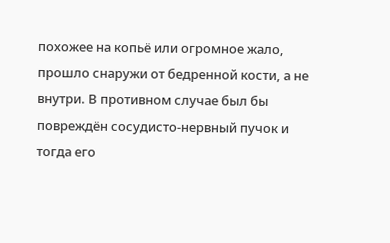похожее на копьё или огромное жало, прошло снаружи от бедренной кости, а не внутри. В противном случае был бы повреждён сосудисто-нервный пучок и тогда его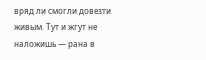вряд ли смогли довезти живым. Тут и жгут не наложишь — рана в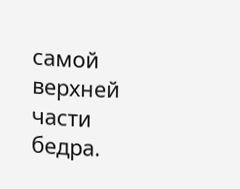самой верхней части бедра.